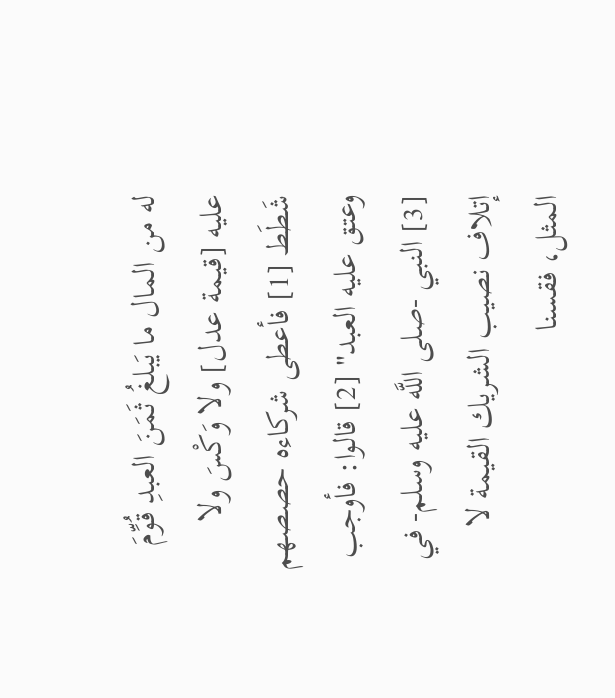له من المال ما يَبلغُ ثَمَنَ العبدِ قُوِّمَ عليه [قيمة عدل] ولا وَكْسَ ولا شَطَط [1] فأعطى شركاءه حصصهم وعتق عليه العبد" [2] قالوا: فأوجب [3] النبي -صلى اللَّه عليه وسلم- في إتلاف نصيب الشريك القيمة لا المثل، فقسنا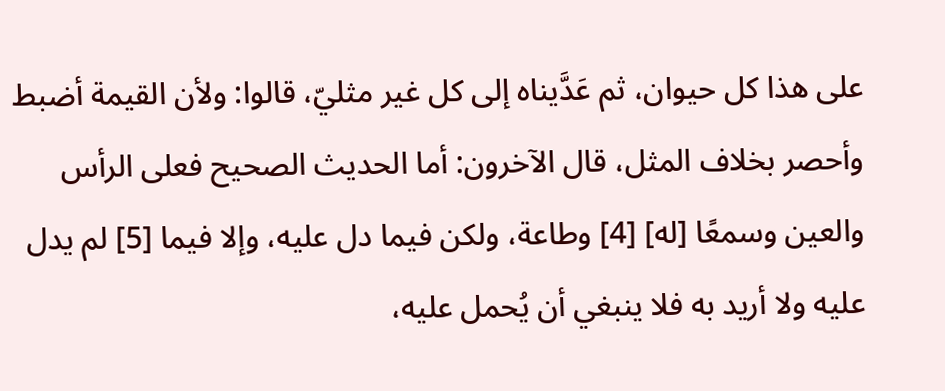على هذا كل حيوان، ثم عَدَّيناه إلى كل غير مثليّ، قالوا: ولأن القيمة أضبط وأحصر بخلاف المثل، قال الآخرون: أما الحديث الصحيح فعلى الرأس والعين وسمعًا [له] [4] وطاعة، ولكن فيما دل عليه، وإلا فيما [5] لم يدل عليه ولا أريد به فلا ينبغي أن يُحمل عليه،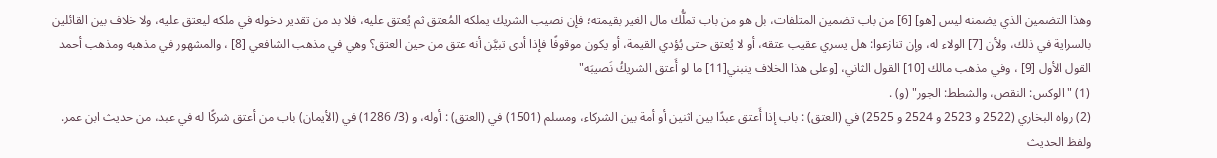وهذا التضمين الذي يضمنه ليس [هو] [6] من باب تضمين المتلفات، بل هو من باب تملُّك مال الغير بقيمته؛ فإن نصيب الشريك يملكه المُعتق ثم يُعتق عليه، فلا بد من تقدير دخوله في ملكه ليعتق عليه، ولا خلاف بين القائلين بالسراية في ذلك، ولأن [7] الولاء له، وإن تنازعوا: هل يسري عقيب عتقه، أو لا يُعتق حتى يُؤدي القيمة، أو يكون موقوفًا فإذا أدى تبيَّن أنه عتق من حين العتق؟ وهي في مذهب الشافعي [8] ، والمشهور في مذهبه ومذهب أحمد القول الأول [9] ، وفي مذهب مالك [10] القول الثاني، [وعلى هذا الخلاف ينبني[11] ما لو أَعتق الشريكُ نَصيبَه"
(1) "الوكس: النقص، والشطط: الجور" (و) .
(2) رواه البخاري (2522 و 2523 و 2524 و 2525) في (العتق) : باب إذا أَعتق عبدًا بين اثنين أو أمة بين الشركاء، ومسلم (1501) في (العتق) : أوله، و (3/ 1286) في (الأيمان) باب من أعتق شركًا له في عبد، من حديث ابن عمر.
ولفظ الحديث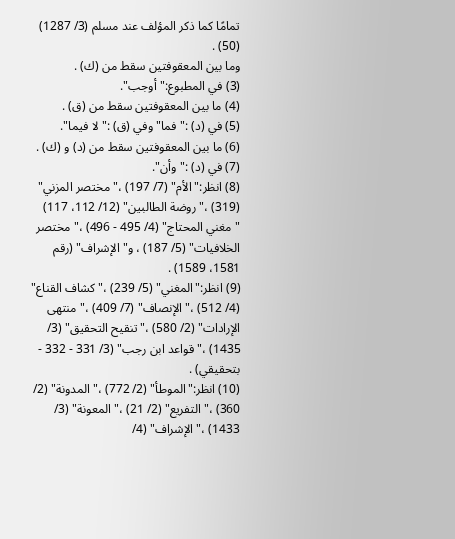تمامًا كما ذكر المؤلف عند مسلم (3/ 1287) (50) .
وما بين المعقوفتين سقط من (ك) .
(3) في المطبوع:"أوجب".
(4) ما بين المعقوفتين سقط من (ق) .
(5) في (د) :"فما"وفي (ق) :"لا فيما".
(6) ما بين المعقوفتين سقط من (د) و (ك) .
(7) في (د) :"وأن".
(8) انظر:"الأم" (7/ 197) ،"مختصر المزني" (319) ،"روضة الطالبين" (12/ 112، 117) "مغني المحتاج" (4/ 495 - 496) ،"مختصر الخلافيات" (5/ 187) ، و"الإشراف" (رقم 1581، 1589) .
(9) انظر:"المغني" (5/ 239) ،"كشاف القناع" (4/ 512) ،"الإنصاف" (7/ 409) ،"منتهى الإرادات" (2/ 580) ،"تنقيح التحقيق" (3/ 1435) ،"قواعد ابن رجب" (3/ 331 - 332 - بتحقيقي) .
(10) انظر:"الموطأ" (2/ 772) ،"المدونة" (2/ 360) ،"التفريع" (2/ 21) ،"المعونة" (3/ 1433) ،"الإشراف" (4/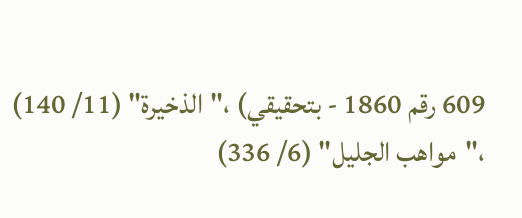609 رقم 1860 - بتحقيقي) ،"الذخيرة" (11/ 140) ،"مواهب الجليل" (6/ 336)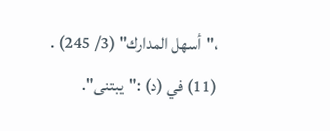،"أسهل المدارك" (3/ 245) .
(11) في (د) :"يبتنى".